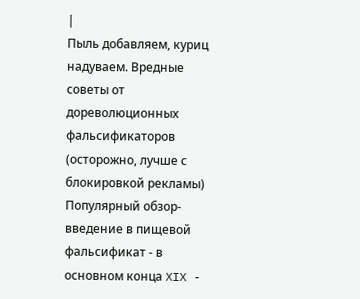|
Пыль добавляем, куриц надуваем. Вредные советы от дореволюционных фальсификаторов (осторожно, лучше с блокировкой рекламы)
Популярный обзор-введение в пищевой фальсификат - в основном конца XIX -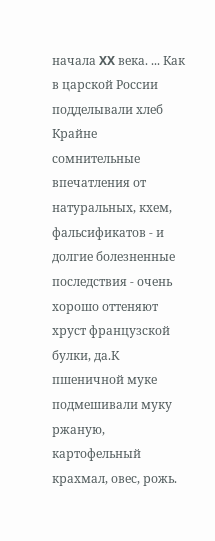начала XX века. ... Как в царской России подделывали хлеб Крайне сомнительные впечатления от натуральных, кхем, фальсификатов - и долгие болезненные последствия - очень хорошо оттеняют хруст французской булки, да.К пшеничной муке подмешивали муку ржаную, картофельный крахмал, овес, рожь.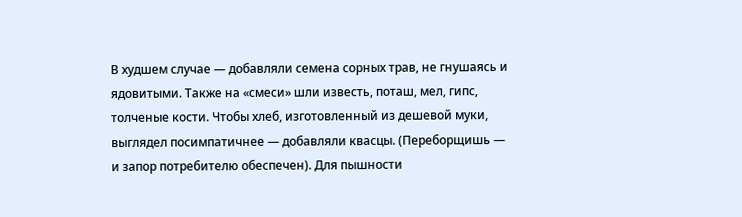В худшем случае — добавляли семена сорных трав, не гнушаясь и ядовитыми. Также на «смеси» шли известь, поташ, мел, гипс, толченые кости. Чтобы хлеб, изготовленный из дешевой муки, выглядел посимпатичнее — добавляли квасцы. (Переборщишь — и запор потребителю обеспечен). Для пышности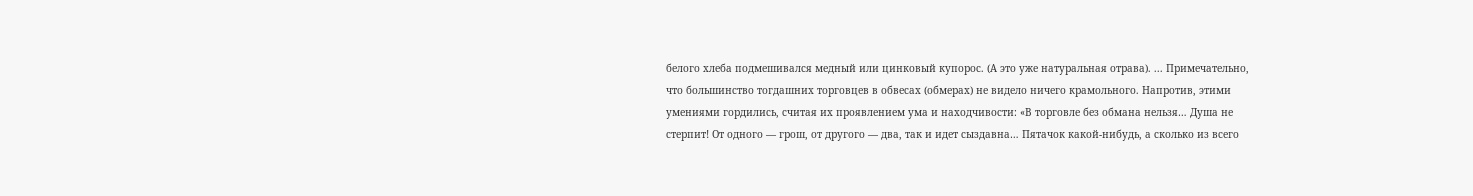белого хлеба подмешивался медный или цинковый купорос. (А это уже натуральная отрава). ... Примечательно, что большинство тогдашних торговцев в обвесах (обмерах) не видело ничего крамольного. Напротив, этими умениями гордились, считая их проявлением ума и находчивости: «В торговле без обмана нельзя… Душа не стерпит! От одного — грош, от другого — два, так и идет сыздавна… Пятачок какой-нибудь, а сколько из всего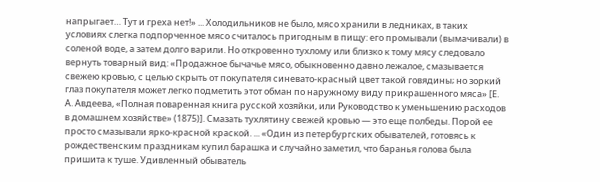напрыгает… Тут и греха нет!» ... Холодильников не было, мясо хранили в ледниках, в таких условиях слегка подпорченное мясо считалось пригодным в пищу: его промывали (вымачивали) в соленой воде, а затем долго варили. Но откровенно тухлому или близко к тому мясу следовало вернуть товарный вид: «Продажное бычачье мясо, обыкновенно давно лежалое, смазывается свежею кровью, с целью скрыть от покупателя синевато-красный цвет такой говядины; но зоркий глаз покупателя может легко подметить этот обман по наружному виду прикрашенного мяса» [Е. А. Авдеева, «Полная поваренная книга русской хозяйки, или Руководство к уменьшению расходов в домашнем хозяйстве» (1875)]. Смазать тухлятину свежей кровью — это еще полбеды. Порой ее просто смазывали ярко-красной краской. ... «Один из петербургских обывателей, готовясь к рождественским праздникам купил барашка и случайно заметил, что баранья голова была пришита к туше. Удивленный обыватель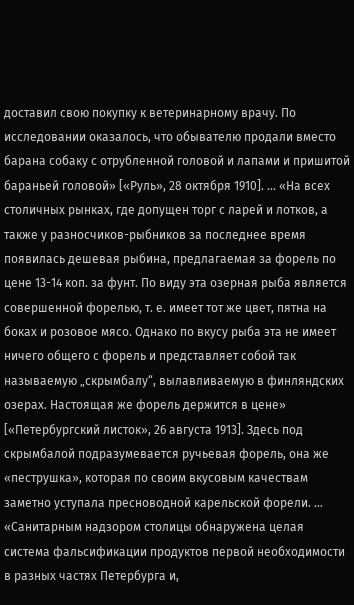доставил свою покупку к ветеринарному врачу. По исследовании оказалось, что обывателю продали вместо барана собаку с отрубленной головой и лапами и пришитой бараньей головой» [«Руль», 28 октября 1910]. ... «На всех столичных рынках, где допущен торг с ларей и лотков, а также у разносчиков-рыбников за последнее время появилась дешевая рыбина, предлагаемая за форель по цене 13-14 коп. за фунт. По виду эта озерная рыба является совершенной форелью, т. е. имеет тот же цвет, пятна на боках и розовое мясо. Однако по вкусу рыба эта не имеет ничего общего с форель и представляет собой так называемую „скрымбалу“, вылавливаемую в финляндских озерах. Настоящая же форель держится в цене» [«Петербургский листок», 26 августа 1913]. Здесь под скрымбалой подразумевается ручьевая форель, она же «пеструшка», которая по своим вкусовым качествам заметно уступала пресноводной карельской форели. ... «Санитарным надзором столицы обнаружена целая система фальсификации продуктов первой необходимости в разных частях Петербурга и,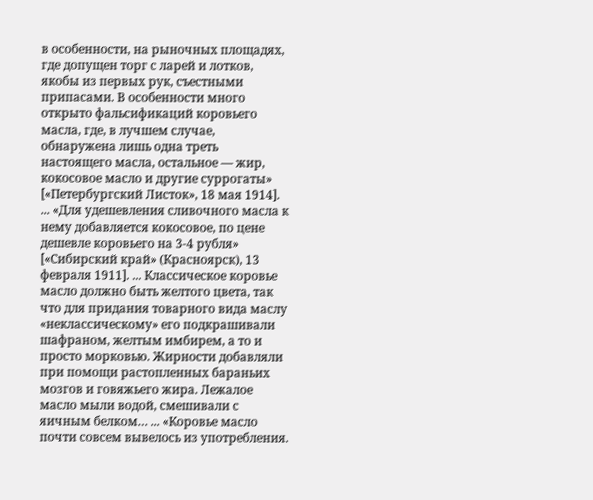в особенности, на рыночных площадях, где допущен торг с ларей и лотков, якобы из первых рук, съестными припасами. В особенности много открыто фальсификаций коровьего масла, где, в лучшем случае, обнаружена лишь одна треть настоящего масла, остальное — жир, кокосовое масло и другие суррогаты» [«Петербургский Листок», 18 мая 1914]. ... «Для удешевления сливочного масла к нему добавляется кокосовое, по цене дешевле коровьего на 3-4 рубля» [«Сибирский край» (Красноярск), 13 февраля 1911]. ... Классическое коровье масло должно быть желтого цвета, так что для придания товарного вида маслу «неклассическому» его подкрашивали шафраном, желтым имбирем, а то и просто морковью. Жирности добавляли при помощи растопленных бараньих мозгов и говяжьего жира. Лежалое масло мыли водой, смешивали с яичным белком… ... «Коровье масло почти совсем вывелось из употребления.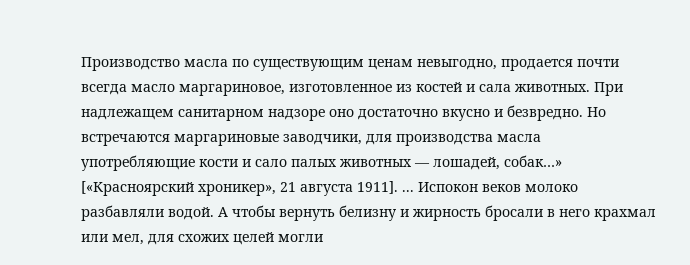Производство масла по существующим ценам невыгодно, продается почти всегда масло маргариновое, изготовленное из костей и сала животных. При надлежащем санитарном надзоре оно достаточно вкусно и безвредно. Но встречаются маргариновые заводчики, для производства масла употребляющие кости и сало палых животных — лошадей, собак…» [«Красноярский хроникер», 21 августа 1911]. ... Испокон веков молоко разбавляли водой. А чтобы вернуть белизну и жирность бросали в него крахмал или мел, для схожих целей могли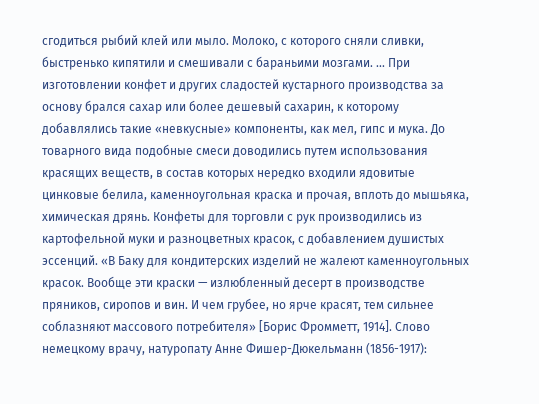сгодиться рыбий клей или мыло. Молоко, с которого сняли сливки, быстренько кипятили и смешивали с бараньими мозгами. ... При изготовлении конфет и других сладостей кустарного производства за основу брался сахар или более дешевый сахарин, к которому добавлялись такие «невкусные» компоненты, как мел, гипс и мука. До товарного вида подобные смеси доводились путем использования красящих веществ, в состав которых нередко входили ядовитые цинковые белила, каменноугольная краска и прочая, вплоть до мышьяка, химическая дрянь. Конфеты для торговли с рук производились из картофельной муки и разноцветных красок, с добавлением душистых эссенций. «В Баку для кондитерских изделий не жалеют каменноугольных красок. Вообще эти краски — излюбленный десерт в производстве пряников, сиропов и вин. И чем грубее, но ярче красят, тем сильнее соблазняют массового потребителя» [Борис Фромметт, 1914]. Слово немецкому врачу, натуропату Анне Фишер-Дюкельманн (1856-1917):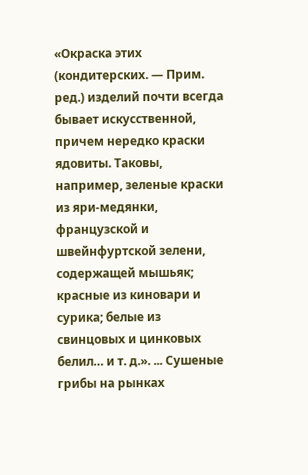«Окраска этих (кондитерских. — Прим. ред.) изделий почти всегда бывает искусственной, причем нередко краски ядовиты. Таковы, например, зеленые краски из яри-медянки, французской и швейнфуртской зелени, содержащей мышьяк; красные из киновари и сурика; белые из свинцовых и цинковых белил… и т. д.». ... Сушеные грибы на рынках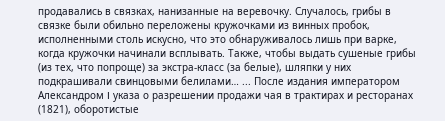продавались в связках, нанизанные на веревочку. Случалось, грибы в связке были обильно переложены кружочками из винных пробок, исполненными столь искусно, что это обнаруживалось лишь при варке, когда кружочки начинали всплывать. Также, чтобы выдать сушеные грибы (из тех, что попроще) за экстра-класс (за белые), шляпки у них подкрашивали свинцовыми белилами… ... После издания императором Александром I указа о разрешении продажи чая в трактирах и ресторанах (1821), оборотистые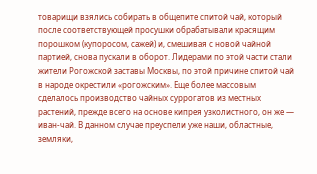товарищи взялись собирать в общепите спитой чай, который после соответствующей просушки обрабатывали красящим порошком (купоросом, сажей) и, смешивая с новой чайной партией, снова пускали в оборот. Лидерами по этой части стали жители Рогожской заставы Москвы, по этой причине спитой чай в народе окрестили «рогожским». Еще более массовым сделалось производство чайных суррогатов из местных растений, прежде всего на основе кипрея узколистного, он же — иван-чай. В данном случае преуспели уже наши, областные, земляки,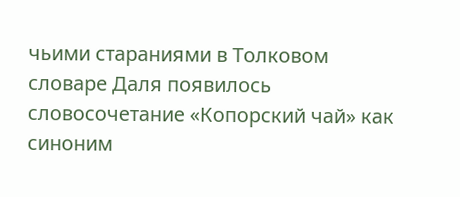чьими стараниями в Толковом словаре Даля появилось словосочетание «Копорский чай» как синоним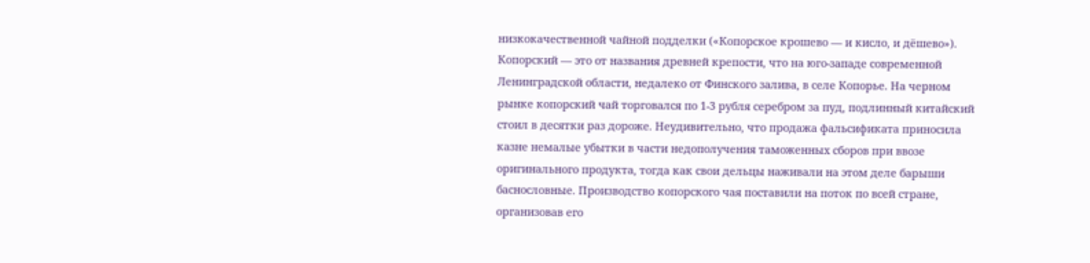низкокачественной чайной подделки («Копорское крошево — и кисло, и дёшево»). Копорский — это от названия древней крепости, что на юго-западе современной Ленинградской области, недалеко от Финского залива, в селе Копорье. На черном рынке копорский чай торговался по 1-3 рубля серебром за пуд, подлинный китайский стоил в десятки раз дороже. Неудивительно, что продажа фальсификата приносила казне немалые убытки в части недополучения таможенных сборов при ввозе оригинального продукта, тогда как свои дельцы наживали на этом деле барыши баснословные. Производство копорского чая поставили на поток по всей стране, организовав его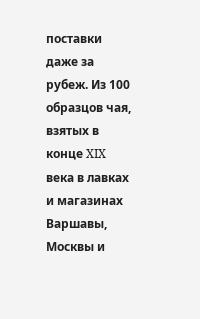поставки даже за рубеж. Из 100 образцов чая, взятых в конце XIX века в лавках и магазинах Варшавы, Москвы и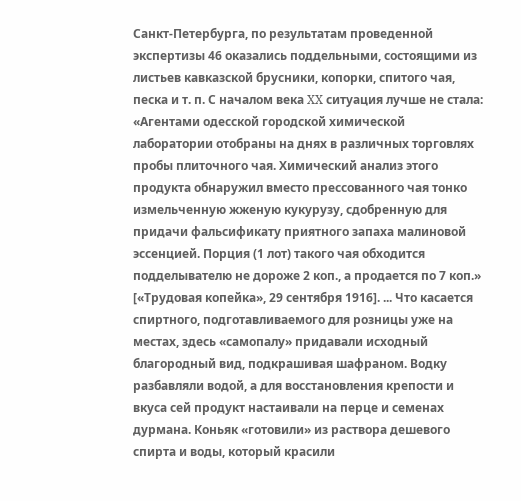Санкт-Петербурга, по результатам проведенной экспертизы 46 оказались поддельными, состоящими из листьев кавказской брусники, копорки, спитого чая, песка и т. п. С началом века XX ситуация лучше не стала: «Агентами одесской городской химической лаборатории отобраны на днях в различных торговлях пробы плиточного чая. Химический анализ этого продукта обнаружил вместо прессованного чая тонко измельченную жженую кукурузу, сдобренную для придачи фальсификату приятного запаха малиновой эссенцией. Порция (1 лот) такого чая обходится подделывателю не дороже 2 коп., а продается по 7 коп.» [«Трудовая копейка», 29 сентября 1916]. ... Что касается спиртного, подготавливаемого для розницы уже на местах, здесь «самопалу» придавали исходный благородный вид, подкрашивая шафраном. Водку разбавляли водой, а для восстановления крепости и вкуса сей продукт настаивали на перце и семенах дурмана. Коньяк «готовили» из раствора дешевого спирта и воды, который красили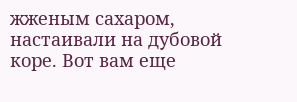жженым сахаром, настаивали на дубовой коре. Вот вам еще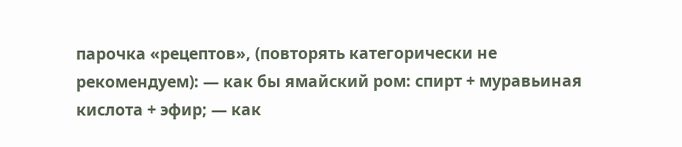парочка «рецептов», (повторять категорически не рекомендуем): — как бы ямайский ром: спирт + муравьиная кислота + эфир; — как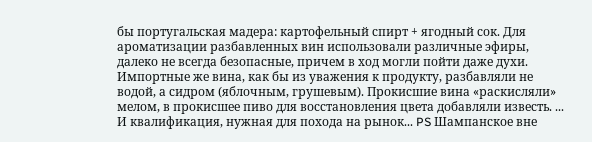бы португальская мадера: картофельный спирт + ягодный сок. Для ароматизации разбавленных вин использовали различные эфиры, далеко не всегда безопасные, причем в ход могли пойти даже духи. Импортные же вина, как бы из уважения к продукту, разбавляли не водой, а сидром (яблочным, грушевым). Прокисшие вина «раскисляли» мелом, в прокисшее пиво для восстановления цвета добавляли известь. ... И квалификация, нужная для похода на рынок... PS Шампанское вне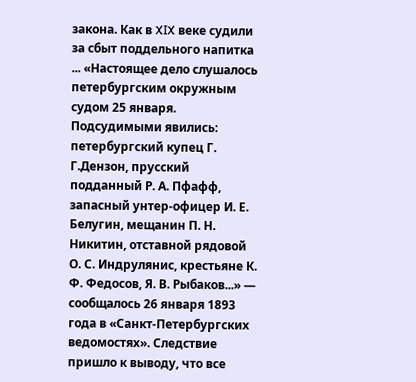закона. Как в XIX веке судили за сбыт поддельного напитка ... «Настоящее дело слушалось петербургским окружным судом 25 января. Подсудимыми явились: петербургский купец Г. Г.Дензон, прусский подданный Р. А. Пфафф, запасный унтер-офицер И. Е. Белугин, мещанин П. Н. Никитин, отставной рядовой О. С. Индрулянис, крестьяне К. Ф. Федосов, Я. В. Рыбаков...» — сообщалось 26 января 1893 года в «Санкт-Петербургских ведомостях». Следствие пришло к выводу, что все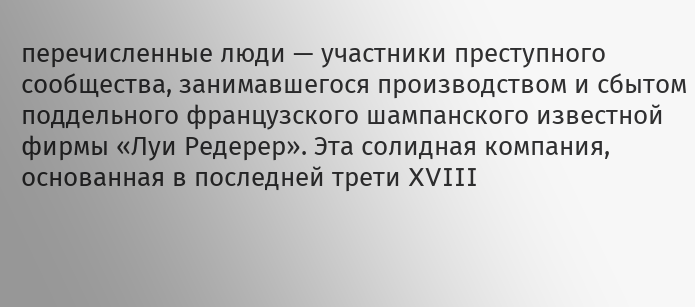перечисленные люди — участники преступного сообщества, занимавшегося производством и сбытом поддельного французского шампанского известной фирмы «Луи Редерер». Эта солидная компания, основанная в последней трети XVIII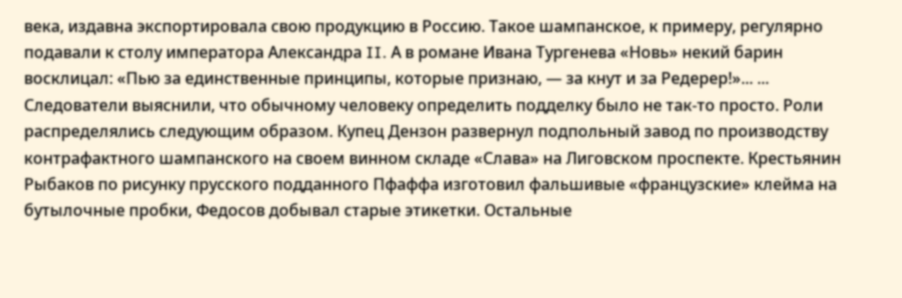века, издавна экспортировала свою продукцию в Россию. Такое шампанское, к примеру, регулярно подавали к столу императора Александра II. А в романе Ивана Тургенева «Новь» некий барин восклицал: «Пью за единственные принципы, которые признаю, — за кнут и за Редерер!»... ... Следователи выяснили, что обычному человеку определить подделку было не так-то просто. Роли распределялись следующим образом. Купец Дензон развернул подпольный завод по производству контрафактного шампанского на своем винном складе «Слава» на Лиговском проспекте. Крестьянин Рыбаков по рисунку прусского подданного Пфаффа изготовил фальшивые «французские» клейма на бутылочные пробки, Федосов добывал старые этикетки. Остальные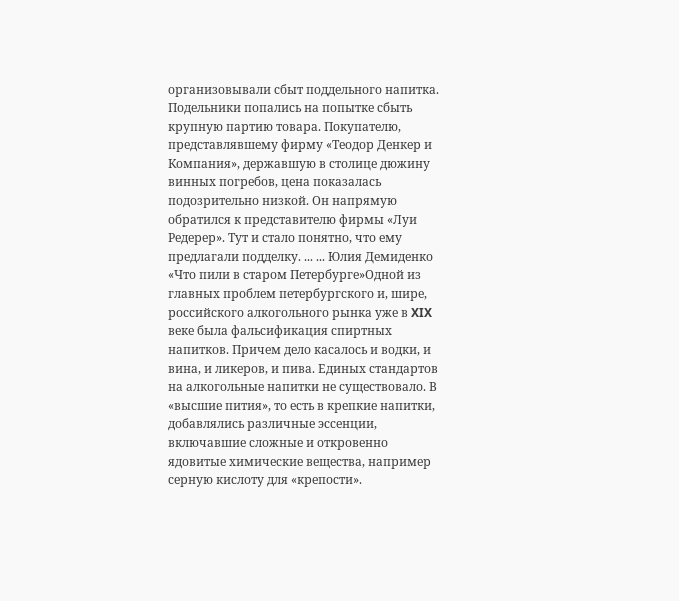организовывали сбыт поддельного напитка. Подельники попались на попытке сбыть крупную партию товара. Покупателю, представлявшему фирму «Теодор Денкер и Компания», державшую в столице дюжину винных погребов, цена показалась подозрительно низкой. Он напрямую обратился к представителю фирмы «Луи Редерер». Тут и стало понятно, что ему предлагали подделку. ... ... Юлия Демиденко «Что пили в старом Петербурге»Одной из главных проблем петербургского и, шире, российского алкогольного рынка уже в XIX веке была фальсификация спиртных напитков. Причем дело касалось и водки, и вина, и ликеров, и пива. Единых стандартов на алкогольные напитки не существовало. В «высшие пития», то есть в крепкие напитки, добавлялись различные эссенции, включавшие сложные и откровенно ядовитые химические вещества, например серную кислоту для «крепости».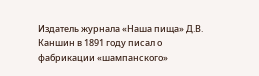Издатель журнала «Наша пища» Д.В. Каншин в 1891 году писал о фабрикации «шампанского»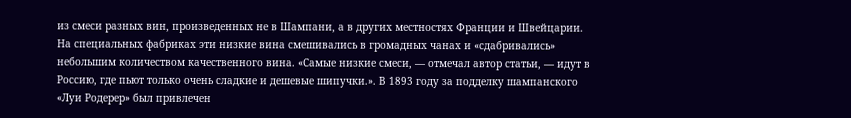из смеси разных вин, произведенных не в Шампани, а в других местностях Франции и Швейцарии. На специальных фабриках эти низкие вина смешивались в громадных чанах и «сдабривались» небольшим количеством качественного вина. «Самые низкие смеси, — отмечал автор статьи, — идут в Россию, где пьют только очень сладкие и дешевые шипучки.». В 1893 году за подделку шампанского «Луи Родерер» был привлечен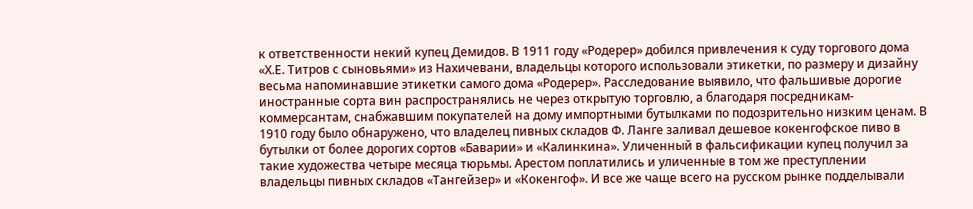к ответственности некий купец Демидов. В 1911 году «Родерер» добился привлечения к суду торгового дома «Х.Е. Титров с сыновьями» из Нахичевани, владельцы которого использовали этикетки, по размеру и дизайну весьма напоминавшие этикетки самого дома «Родерер». Расследование выявило, что фальшивые дорогие иностранные сорта вин распространялись не через открытую торговлю, а благодаря посредникам-коммерсантам, снабжавшим покупателей на дому импортными бутылками по подозрительно низким ценам. В 1910 году было обнаружено, что владелец пивных складов Ф. Ланге заливал дешевое кокенгофское пиво в бутылки от более дорогих сортов «Баварии» и «Калинкина». Уличенный в фальсификации купец получил за такие художества четыре месяца тюрьмы. Арестом поплатились и уличенные в том же преступлении владельцы пивных складов «Тангейзер» и «Кокенгоф». И все же чаще всего на русском рынке подделывали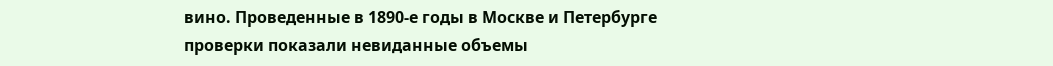вино. Проведенные в 1890-е годы в Москве и Петербурге проверки показали невиданные объемы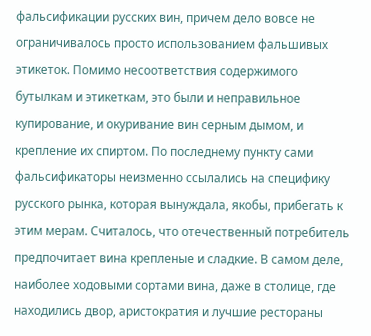фальсификации русских вин, причем дело вовсе не ограничивалось просто использованием фальшивых этикеток. Помимо несоответствия содержимого бутылкам и этикеткам, это были и неправильное купирование, и окуривание вин серным дымом, и крепление их спиртом. По последнему пункту сами фальсификаторы неизменно ссылались на специфику русского рынка, которая вынуждала, якобы, прибегать к этим мерам. Считалось, что отечественный потребитель предпочитает вина крепленые и сладкие. В самом деле, наиболее ходовыми сортами вина, даже в столице, где находились двор, аристократия и лучшие рестораны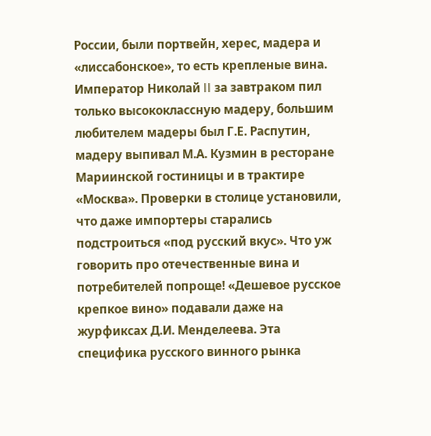России, были портвейн, херес, мадера и «лиссабонское», то есть крепленые вина. Император Николай II за завтраком пил только высококлассную мадеру, большим любителем мадеры был Г.Е. Распутин, мадеру выпивал М.А. Кузмин в ресторане Мариинской гостиницы и в трактире «Москва». Проверки в столице установили, что даже импортеры старались подстроиться «под русский вкус». Что уж говорить про отечественные вина и потребителей попроще! «Дешевое русское крепкое вино» подавали даже на журфиксах Д.И. Менделеева. Эта специфика русского винного рынка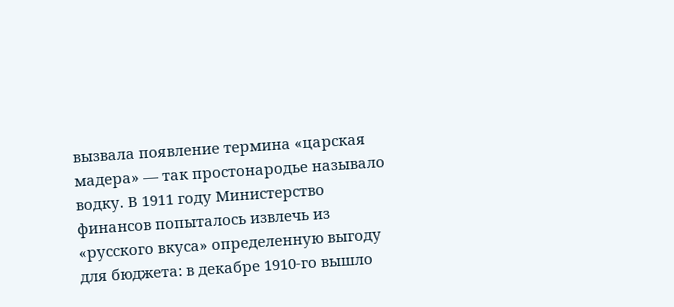вызвала появление термина «царская мадера» — так простонародье называло водку. В 1911 году Министерство финансов попыталось извлечь из «русского вкуса» определенную выгоду для бюджета: в декабре 1910-го вышло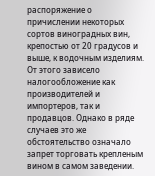распоряжение о причислении некоторых сортов виноградных вин, крепостью от 20 градусов и выше, к водочным изделиям. От этого зависело налогообложение как производителей и импортеров, так и продавцов. Однако в ряде случаев это же обстоятельство означало запрет торговать крепленым вином в самом заведении.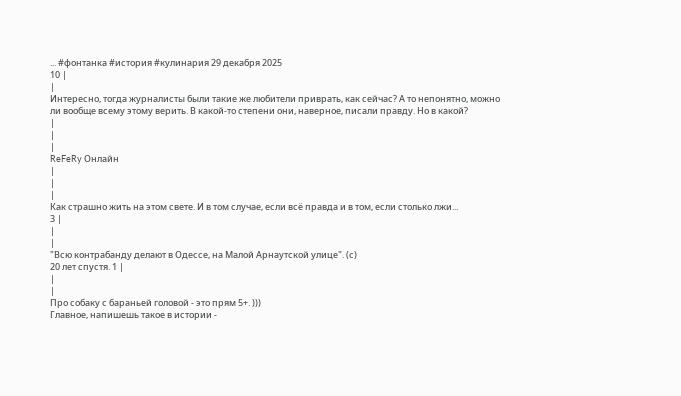... #фонтанка #история #кулинария 29 декабря 2025
10 |
|
Интересно, тогда журналисты были такие же любители приврать, как сейчас? А то непонятно, можно ли вообще всему этому верить. В какой-то степени они, наверное, писали правду. Но в какой?
|
|
|
ReFeRy Онлайн
|
|
|
Как страшно жить на этом свете. И в том случае, если всё правда и в том, если столько лжи...
3 |
|
|
"Всю контрабанду делают в Одессе, на Малой Арнаутской улице". (с)
20 лет спустя. 1 |
|
|
Про собаку с бараньей головой - это прям 5+. )))
Главное, напишешь такое в истории -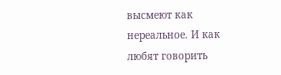высмеют как нереальное. И как любят говорить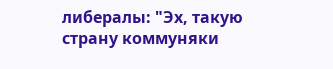либералы: "Эх, такую страну коммуняки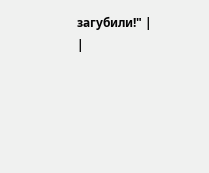загубили!" |
|